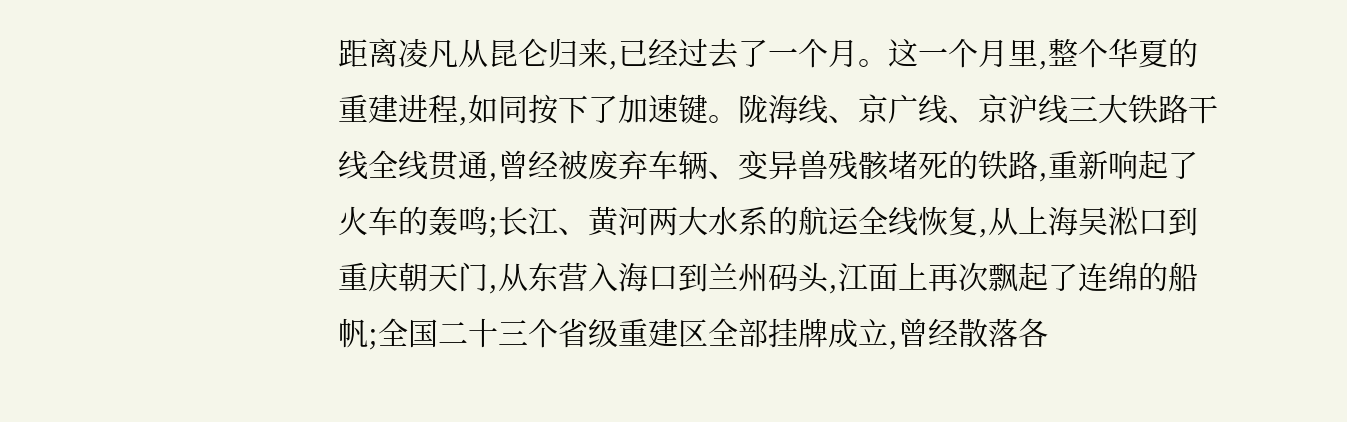距离凌凡从昆仑归来,已经过去了一个月。这一个月里,整个华夏的重建进程,如同按下了加速键。陇海线、京广线、京沪线三大铁路干线全线贯通,曾经被废弃车辆、变异兽残骸堵死的铁路,重新响起了火车的轰鸣;长江、黄河两大水系的航运全线恢复,从上海吴淞口到重庆朝天门,从东营入海口到兰州码头,江面上再次飘起了连绵的船帆;全国二十三个省级重建区全部挂牌成立,曾经散落各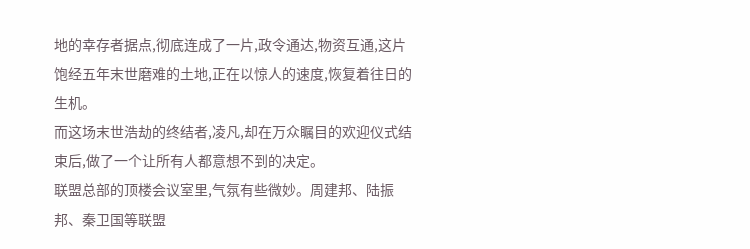地的幸存者据点,彻底连成了一片,政令通达,物资互通,这片饱经五年末世磨难的土地,正在以惊人的速度,恢复着往日的生机。
而这场末世浩劫的终结者,凌凡,却在万众瞩目的欢迎仪式结束后,做了一个让所有人都意想不到的决定。
联盟总部的顶楼会议室里,气氛有些微妙。周建邦、陆振邦、秦卫国等联盟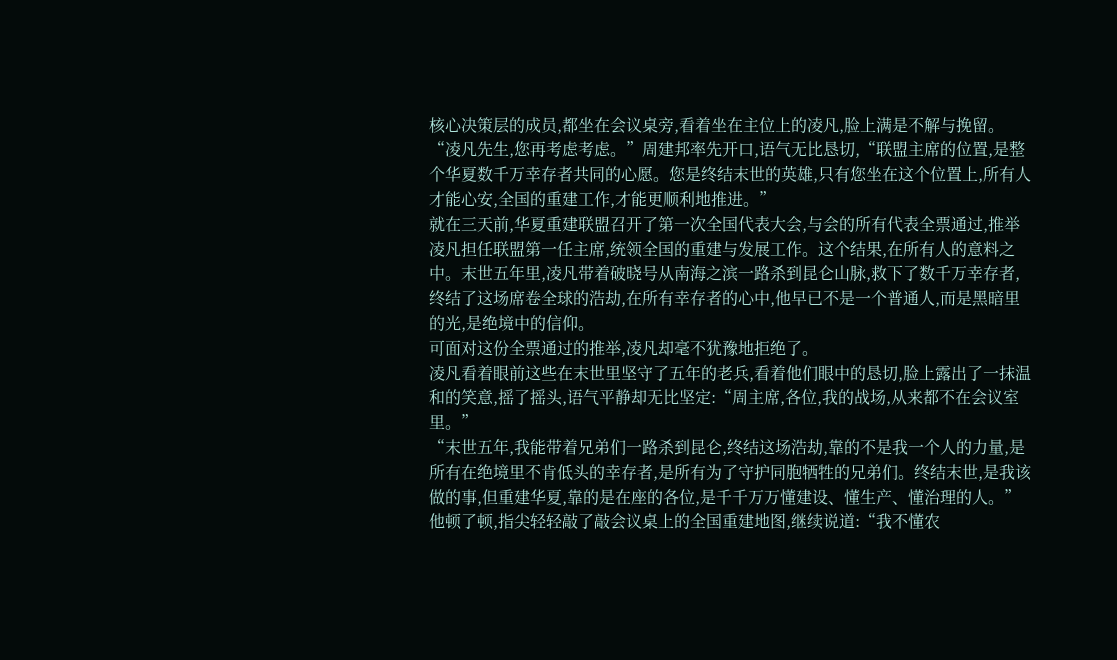核心决策层的成员,都坐在会议桌旁,看着坐在主位上的凌凡,脸上满是不解与挽留。
“凌凡先生,您再考虑考虑。”周建邦率先开口,语气无比恳切,“联盟主席的位置,是整个华夏数千万幸存者共同的心愿。您是终结末世的英雄,只有您坐在这个位置上,所有人才能心安,全国的重建工作,才能更顺利地推进。”
就在三天前,华夏重建联盟召开了第一次全国代表大会,与会的所有代表全票通过,推举凌凡担任联盟第一任主席,统领全国的重建与发展工作。这个结果,在所有人的意料之中。末世五年里,凌凡带着破晓号从南海之滨一路杀到昆仑山脉,救下了数千万幸存者,终结了这场席卷全球的浩劫,在所有幸存者的心中,他早已不是一个普通人,而是黑暗里的光,是绝境中的信仰。
可面对这份全票通过的推举,凌凡却毫不犹豫地拒绝了。
凌凡看着眼前这些在末世里坚守了五年的老兵,看着他们眼中的恳切,脸上露出了一抹温和的笑意,摇了摇头,语气平静却无比坚定:“周主席,各位,我的战场,从来都不在会议室里。”
“末世五年,我能带着兄弟们一路杀到昆仑,终结这场浩劫,靠的不是我一个人的力量,是所有在绝境里不肯低头的幸存者,是所有为了守护同胞牺牲的兄弟们。终结末世,是我该做的事,但重建华夏,靠的是在座的各位,是千千万万懂建设、懂生产、懂治理的人。”
他顿了顿,指尖轻轻敲了敲会议桌上的全国重建地图,继续说道:“我不懂农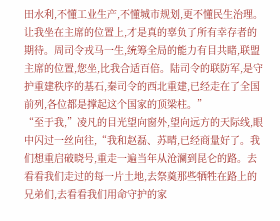田水利,不懂工业生产,不懂城市规划,更不懂民生治理。让我坐在主席的位置上,才是真的辜负了所有幸存者的期待。周司令戎马一生,统筹全局的能力有目共睹,联盟主席的位置,您坐,比我合适百倍。陆司令的联防军,是守护重建秩序的基石,秦司令的西北重建,已经走在了全国前列,各位都是撑起这个国家的顶梁柱。”
“至于我,”凌凡的目光望向窗外,望向远方的天际线,眼中闪过一丝向往,“我和赵磊、苏晴,已经商量好了。我们想重启破晓号,重走一遍当年从沧澜到昆仑的路。去看看我们走过的每一片土地,去祭奠那些牺牲在路上的兄弟们,去看看我们用命守护的家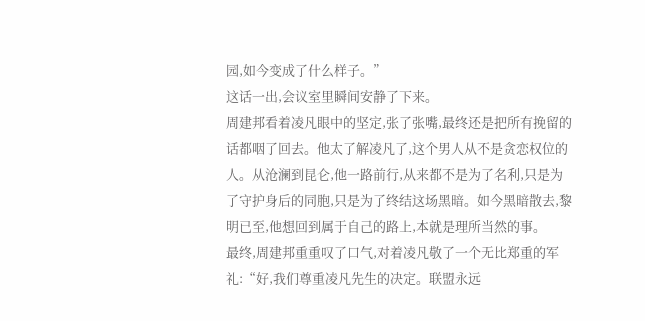园,如今变成了什么样子。”
这话一出,会议室里瞬间安静了下来。
周建邦看着凌凡眼中的坚定,张了张嘴,最终还是把所有挽留的话都咽了回去。他太了解凌凡了,这个男人从不是贪恋权位的人。从沧澜到昆仑,他一路前行,从来都不是为了名利,只是为了守护身后的同胞,只是为了终结这场黑暗。如今黑暗散去,黎明已至,他想回到属于自己的路上,本就是理所当然的事。
最终,周建邦重重叹了口气,对着凌凡敬了一个无比郑重的军礼:“好,我们尊重凌凡先生的决定。联盟永远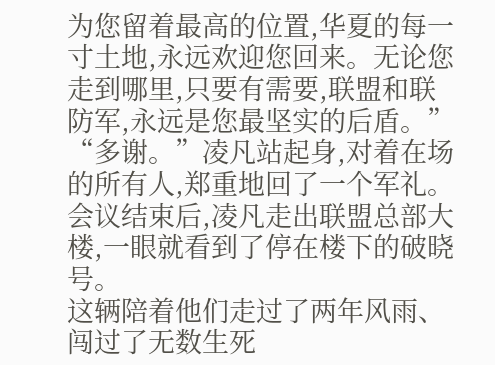为您留着最高的位置,华夏的每一寸土地,永远欢迎您回来。无论您走到哪里,只要有需要,联盟和联防军,永远是您最坚实的后盾。”
“多谢。”凌凡站起身,对着在场的所有人,郑重地回了一个军礼。
会议结束后,凌凡走出联盟总部大楼,一眼就看到了停在楼下的破晓号。
这辆陪着他们走过了两年风雨、闯过了无数生死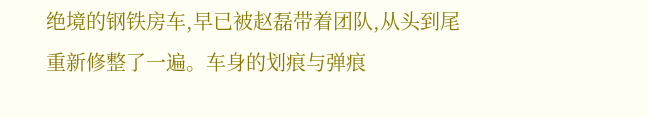绝境的钢铁房车,早已被赵磊带着团队,从头到尾重新修整了一遍。车身的划痕与弹痕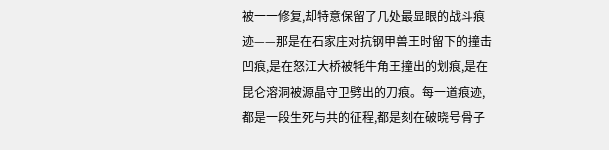被一一修复,却特意保留了几处最显眼的战斗痕迹——那是在石家庄对抗钢甲兽王时留下的撞击凹痕,是在怒江大桥被牦牛角王撞出的划痕,是在昆仑溶洞被源晶守卫劈出的刀痕。每一道痕迹,都是一段生死与共的征程,都是刻在破晓号骨子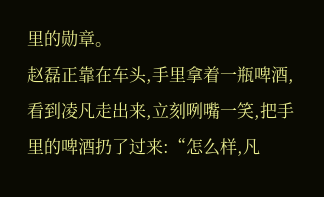里的勋章。
赵磊正靠在车头,手里拿着一瓶啤酒,看到凌凡走出来,立刻咧嘴一笑,把手里的啤酒扔了过来:“怎么样,凡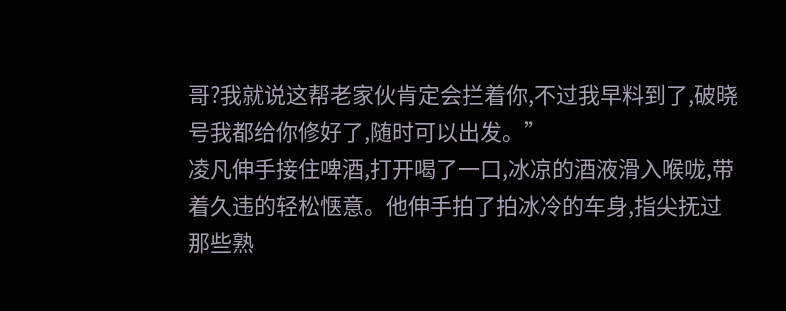哥?我就说这帮老家伙肯定会拦着你,不过我早料到了,破晓号我都给你修好了,随时可以出发。”
凌凡伸手接住啤酒,打开喝了一口,冰凉的酒液滑入喉咙,带着久违的轻松惬意。他伸手拍了拍冰冷的车身,指尖抚过那些熟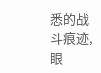悉的战斗痕迹,眼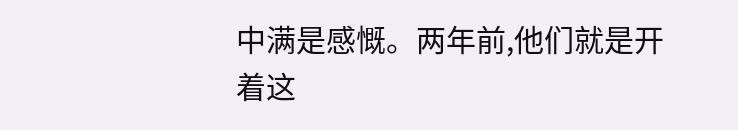中满是感慨。两年前,他们就是开着这